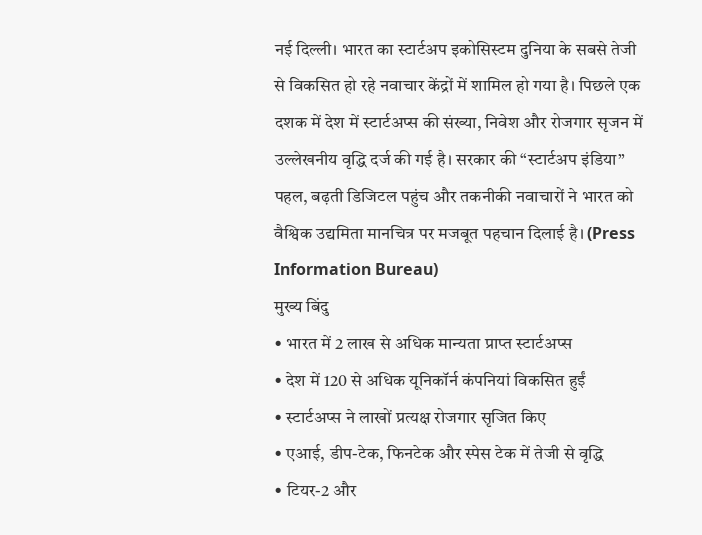नई दिल्ली। भारत का स्टार्टअप इकोसिस्टम दुनिया के सबसे तेजी से विकसित हो रहे नवाचार केंद्रों में शामिल हो गया है। पिछले एक दशक में देश में स्टार्टअप्स की संख्या, निवेश और रोजगार सृजन में उल्लेखनीय वृद्धि दर्ज की गई है। सरकार की “स्टार्टअप इंडिया” पहल, बढ़ती डिजिटल पहुंच और तकनीकी नवाचारों ने भारत को वैश्विक उद्यमिता मानचित्र पर मजबूत पहचान दिलाई है। (Press Information Bureau)
मुख्य बिंदु
• भारत में 2 लाख से अधिक मान्यता प्राप्त स्टार्टअप्स
• देश में 120 से अधिक यूनिकॉर्न कंपनियां विकसित हुईं
• स्टार्टअप्स ने लाखों प्रत्यक्ष रोजगार सृजित किए
• एआई, डीप-टेक, फिनटेक और स्पेस टेक में तेजी से वृद्धि
• टियर-2 और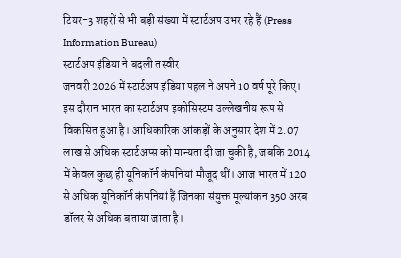टियर-3 शहरों से भी बड़ी संख्या में स्टार्टअप उभर रहे हैं (Press Information Bureau)
स्टार्टअप इंडिया ने बदली तस्वीर
जनवरी 2026 में स्टार्टअप इंडिया पहल ने अपने 10 वर्ष पूरे किए। इस दौरान भारत का स्टार्टअप इकोसिस्टम उल्लेखनीय रूप से विकसित हुआ है। आधिकारिक आंकड़ों के अनुसार देश में 2.07 लाख से अधिक स्टार्टअप्स को मान्यता दी जा चुकी है, जबकि 2014 में केवल कुछ ही यूनिकॉर्न कंपनियां मौजूद थीं। आज भारत में 120 से अधिक यूनिकॉर्न कंपनियां हैं जिनका संयुक्त मूल्यांकन 350 अरब डॉलर से अधिक बताया जाता है।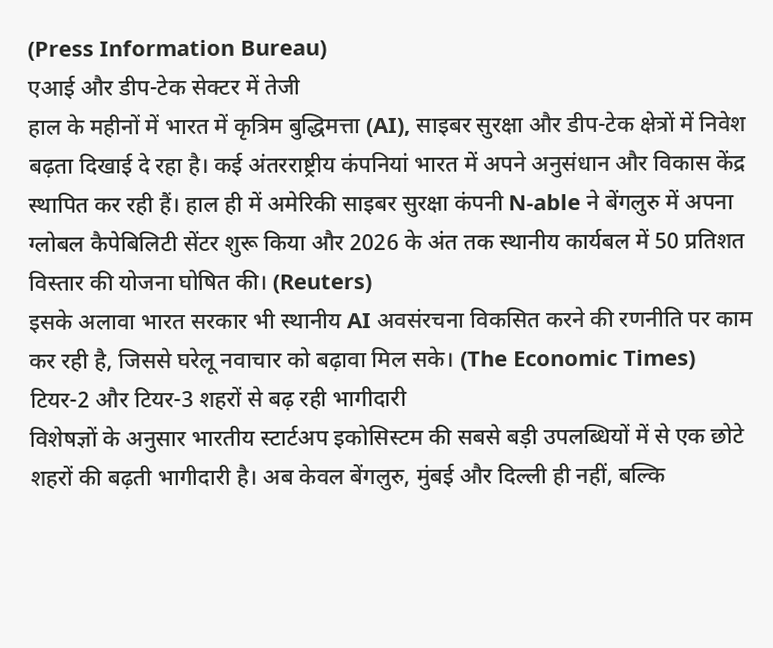(Press Information Bureau)
एआई और डीप-टेक सेक्टर में तेजी
हाल के महीनों में भारत में कृत्रिम बुद्धिमत्ता (AI), साइबर सुरक्षा और डीप-टेक क्षेत्रों में निवेश बढ़ता दिखाई दे रहा है। कई अंतरराष्ट्रीय कंपनियां भारत में अपने अनुसंधान और विकास केंद्र स्थापित कर रही हैं। हाल ही में अमेरिकी साइबर सुरक्षा कंपनी N-able ने बेंगलुरु में अपना ग्लोबल कैपेबिलिटी सेंटर शुरू किया और 2026 के अंत तक स्थानीय कार्यबल में 50 प्रतिशत विस्तार की योजना घोषित की। (Reuters)
इसके अलावा भारत सरकार भी स्थानीय AI अवसंरचना विकसित करने की रणनीति पर काम कर रही है, जिससे घरेलू नवाचार को बढ़ावा मिल सके। (The Economic Times)
टियर-2 और टियर-3 शहरों से बढ़ रही भागीदारी
विशेषज्ञों के अनुसार भारतीय स्टार्टअप इकोसिस्टम की सबसे बड़ी उपलब्धियों में से एक छोटे शहरों की बढ़ती भागीदारी है। अब केवल बेंगलुरु, मुंबई और दिल्ली ही नहीं, बल्कि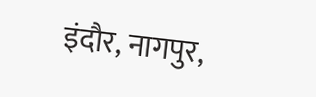इंदौर, नागपुर,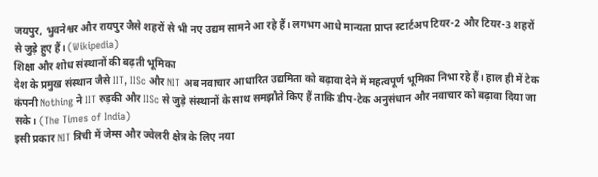जयपुर, भुवनेश्वर और रायपुर जैसे शहरों से भी नए उद्यम सामने आ रहे हैं। लगभग आधे मान्यता प्राप्त स्टार्टअप टियर-2 और टियर-3 शहरों से जुड़े हुए हैं। (Wikipedia)
शिक्षा और शोध संस्थानों की बढ़ती भूमिका
देश के प्रमुख संस्थान जैसे IIT, IISc और NIT अब नवाचार आधारित उद्यमिता को बढ़ावा देने में महत्वपूर्ण भूमिका निभा रहे हैं। हाल ही में टेक कंपनी Nothing ने IIT रुड़की और IISc से जुड़े संस्थानों के साथ समझौते किए हैं ताकि डीप-टेक अनुसंधान और नवाचार को बढ़ावा दिया जा सके। (The Times of India)
इसी प्रकार NIT त्रिची में जेम्स और ज्वेलरी क्षेत्र के लिए नया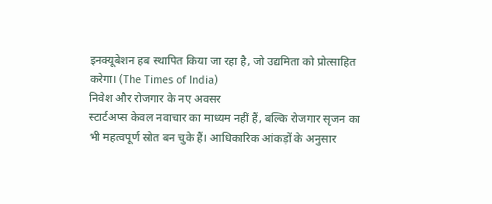इनक्यूबेशन हब स्थापित किया जा रहा है, जो उद्यमिता को प्रोत्साहित करेगा। (The Times of India)
निवेश और रोजगार के नए अवसर
स्टार्टअप्स केवल नवाचार का माध्यम नहीं हैं, बल्कि रोजगार सृजन का भी महत्वपूर्ण स्रोत बन चुके हैं। आधिकारिक आंकड़ों के अनुसार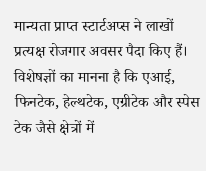मान्यता प्राप्त स्टार्टअप्स ने लाखों प्रत्यक्ष रोजगार अवसर पैदा किए हैं। विशेषज्ञों का मानना है कि एआई, फिनटेक, हेल्थटेक, एग्रीटेक और स्पेस टेक जैसे क्षेत्रों में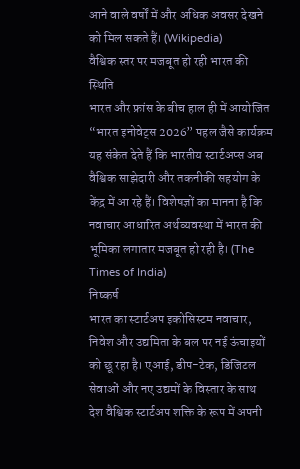आने वाले वर्षों में और अधिक अवसर देखने को मिल सकते हैं। (Wikipedia)
वैश्विक स्तर पर मजबूत हो रही भारत की स्थिति
भारत और फ्रांस के बीच हाल ही में आयोजित “भारत इनोवेट्स 2026” पहल जैसे कार्यक्रम यह संकेत देते हैं कि भारतीय स्टार्टअप्स अब वैश्विक साझेदारी और तकनीकी सहयोग के केंद्र में आ रहे हैं। विशेषज्ञों का मानना है कि नवाचार आधारित अर्थव्यवस्था में भारत की भूमिका लगातार मजबूत हो रही है। (The Times of India)
निष्कर्ष
भारत का स्टार्टअप इकोसिस्टम नवाचार, निवेश और उद्यमिता के बल पर नई ऊंचाइयों को छू रहा है। एआई, डीप-टेक, डिजिटल सेवाओं और नए उद्यमों के विस्तार के साथ देश वैश्विक स्टार्टअप शक्ति के रूप में अपनी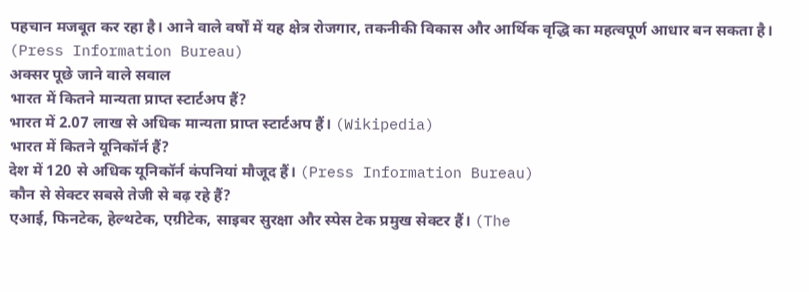पहचान मजबूत कर रहा है। आने वाले वर्षों में यह क्षेत्र रोजगार, तकनीकी विकास और आर्थिक वृद्धि का महत्वपूर्ण आधार बन सकता है। (Press Information Bureau)
अक्सर पूछे जाने वाले सवाल
भारत में कितने मान्यता प्राप्त स्टार्टअप हैं?
भारत में 2.07 लाख से अधिक मान्यता प्राप्त स्टार्टअप हैं। (Wikipedia)
भारत में कितने यूनिकॉर्न हैं?
देश में 120 से अधिक यूनिकॉर्न कंपनियां मौजूद हैं। (Press Information Bureau)
कौन से सेक्टर सबसे तेजी से बढ़ रहे हैं?
एआई, फिनटेक, हेल्थटेक, एग्रीटेक, साइबर सुरक्षा और स्पेस टेक प्रमुख सेक्टर हैं। (The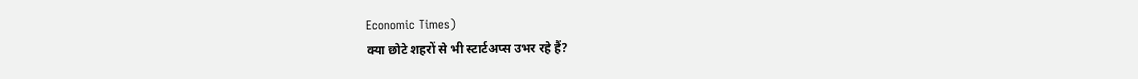Economic Times)
क्या छोटे शहरों से भी स्टार्टअप्स उभर रहे हैं?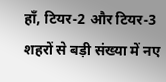हाँ, टियर-2 और टियर-3 शहरों से बड़ी संख्या में नए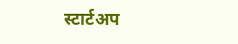स्टार्टअप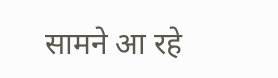सामने आ रहे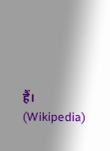हैं। (Wikipedia)